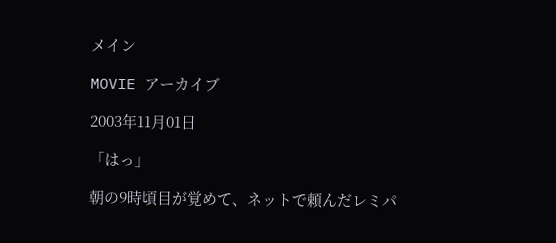メイン

MOVIE アーカイブ

2003年11月01日

「はっ」

朝の9時頃目が覚めて、ネットで頼んだレミパ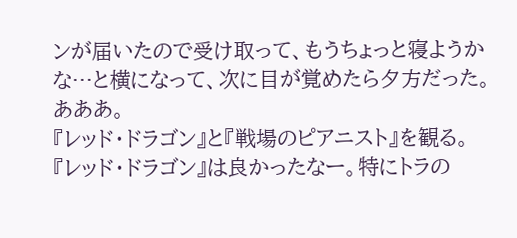ンが届いたので受け取って、もうちょっと寝ようかな…と横になって、次に目が覚めたら夕方だった。あああ。
『レッド・ドラゴン』と『戦場のピアニスト』を観る。『レッド・ドラゴン』は良かったなー。特にトラの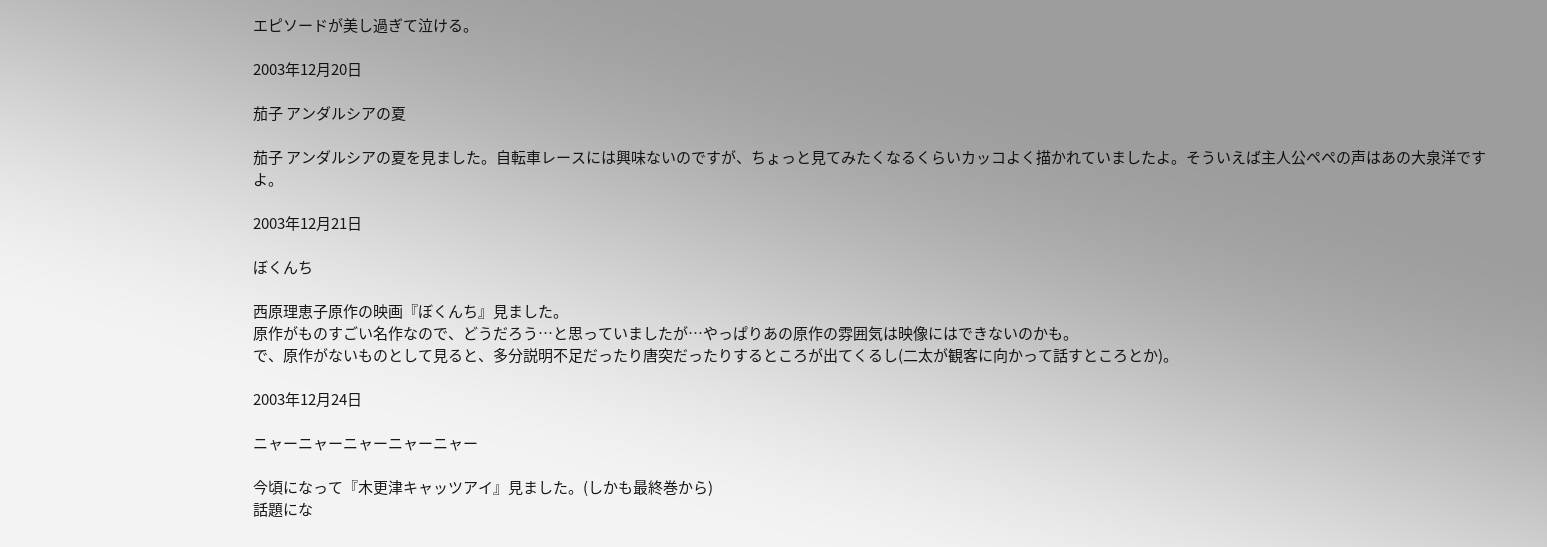エピソードが美し過ぎて泣ける。

2003年12月20日

茄子 アンダルシアの夏

茄子 アンダルシアの夏を見ました。自転車レースには興味ないのですが、ちょっと見てみたくなるくらいカッコよく描かれていましたよ。そういえば主人公ペペの声はあの大泉洋ですよ。

2003年12月21日

ぼくんち

西原理恵子原作の映画『ぼくんち』見ました。
原作がものすごい名作なので、どうだろう…と思っていましたが…やっぱりあの原作の雰囲気は映像にはできないのかも。
で、原作がないものとして見ると、多分説明不足だったり唐突だったりするところが出てくるし(二太が観客に向かって話すところとか)。

2003年12月24日

ニャーニャーニャーニャーニャー

今頃になって『木更津キャッツアイ』見ました。(しかも最終巻から)
話題にな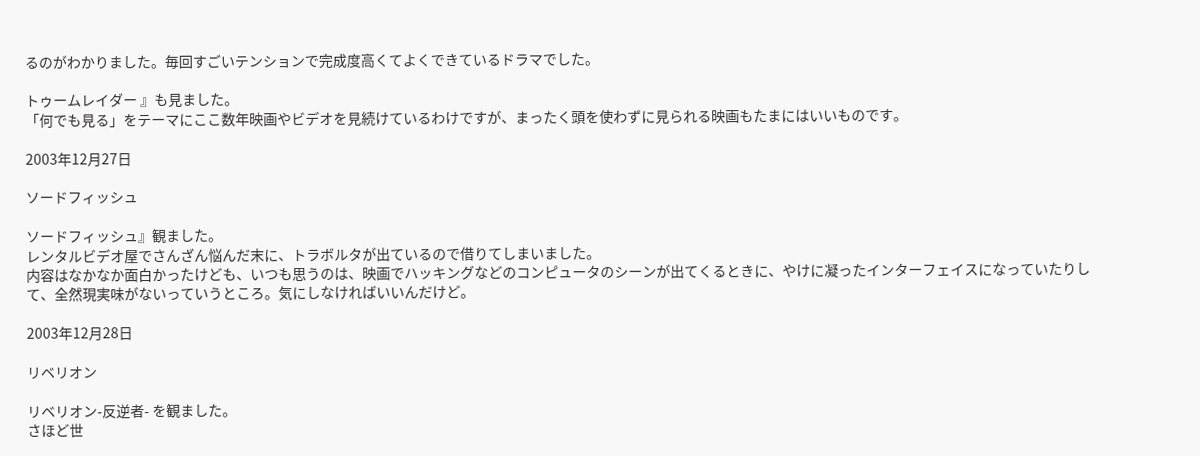るのがわかりました。毎回すごいテンションで完成度高くてよくできているドラマでした。

トゥームレイダー 』も見ました。
「何でも見る」をテーマにここ数年映画やビデオを見続けているわけですが、まったく頭を使わずに見られる映画もたまにはいいものです。

2003年12月27日

ソードフィッシュ

ソードフィッシュ』観ました。
レンタルビデオ屋でさんざん悩んだ末に、トラボルタが出ているので借りてしまいました。
内容はなかなか面白かったけども、いつも思うのは、映画でハッキングなどのコンピュータのシーンが出てくるときに、やけに凝ったインターフェイスになっていたりして、全然現実味がないっていうところ。気にしなければいいんだけど。

2003年12月28日

リベリオン

リベリオン-反逆者- を観ました。
さほど世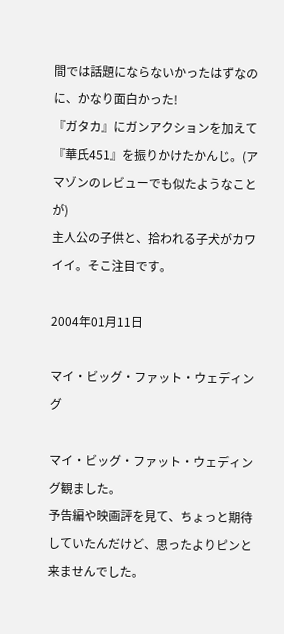間では話題にならないかったはずなのに、かなり面白かった!
『ガタカ』にガンアクションを加えて『華氏451』を振りかけたかんじ。(アマゾンのレビューでも似たようなことが)
主人公の子供と、拾われる子犬がカワイイ。そこ注目です。

2004年01月11日

マイ・ビッグ・ファット・ウェディング

マイ・ビッグ・ファット・ウェディング観ました。
予告編や映画評を見て、ちょっと期待していたんだけど、思ったよりピンと来ませんでした。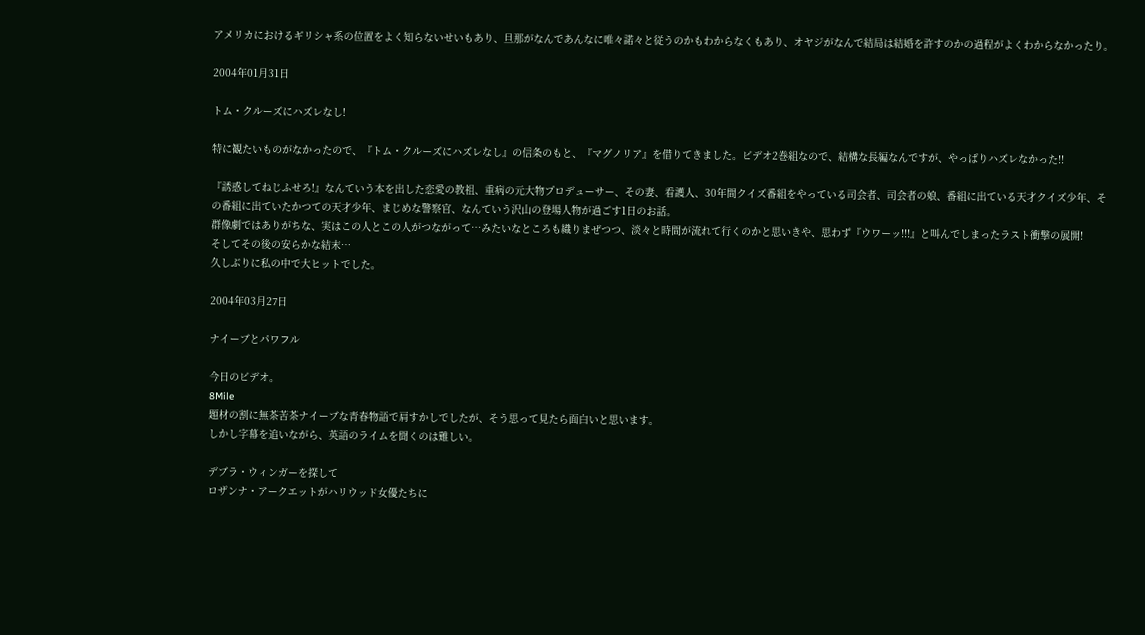アメリカにおけるギリシャ系の位置をよく知らないせいもあり、旦那がなんであんなに唯々諾々と従うのかもわからなくもあり、オヤジがなんで結局は結婚を許すのかの過程がよくわからなかったり。

2004年01月31日

トム・クルーズにハズレなし!

特に観たいものがなかったので、『トム・クルーズにハズレなし』の信条のもと、『マグノリア』を借りてきました。ビデオ2巻組なので、結構な長編なんですが、やっぱりハズレなかった!!

『誘惑してねじふせろ!』なんていう本を出した恋愛の教祖、重病の元大物プロデューサー、その妻、看護人、30年間クイズ番組をやっている司会者、司会者の娘、番組に出ている天才クイズ少年、その番組に出ていたかつての天才少年、まじめな警察官、なんていう沢山の登場人物が過ごす1日のお話。
群像劇ではありがちな、実はこの人とこの人がつながって…みたいなところも織りまぜつつ、淡々と時間が流れて行くのかと思いきや、思わず『ウワーッ!!!』と叫んでしまったラスト衝撃の展開!
そしてその後の安らかな結末…
久しぶりに私の中で大ヒットでした。

2004年03月27日

ナイーブとパワフル

今日のビデオ。
8Mile
題材の割に無茶苦茶ナイーブな青春物語で肩すかしでしたが、そう思って見たら面白いと思います。
しかし字幕を追いながら、英語のライムを聞くのは難しい。

デブラ・ウィンガーを探して
ロザンナ・アークエットがハリウッド女優たちに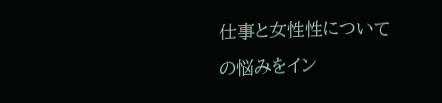仕事と女性性についての悩みをイン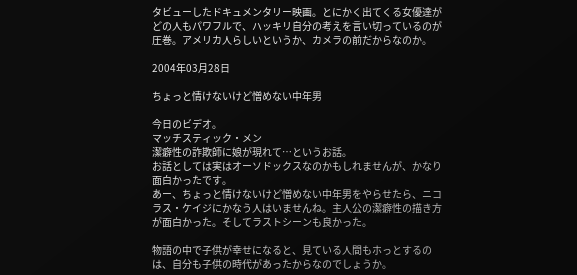タビューしたドキュメンタリー映画。とにかく出てくる女優達がどの人もパワフルで、ハッキリ自分の考えを言い切っているのが圧巻。アメリカ人らしいというか、カメラの前だからなのか。

2004年03月28日

ちょっと情けないけど憎めない中年男

今日のビデオ。
マッチスティック・メン
潔癖性の詐欺師に娘が現れて…というお話。
お話としては実はオーソドックスなのかもしれませんが、かなり面白かったです。
あー、ちょっと情けないけど憎めない中年男をやらせたら、ニコラス・ケイジにかなう人はいませんね。主人公の潔癖性の描き方が面白かった。そしてラストシーンも良かった。

物語の中で子供が幸せになると、見ている人間もホっとするのは、自分も子供の時代があったからなのでしょうか。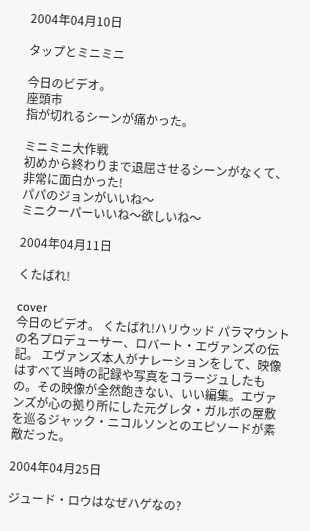2004年04月10日

タップとミニミニ

今日のビデオ。
座頭市
指が切れるシーンが痛かった。

ミニミニ大作戦
初めから終わりまで退屈させるシーンがなくて、非常に面白かった!
パパのジョンがいいね〜
ミニクーパーいいね〜欲しいね〜

2004年04月11日

くたばれ!

cover
今日のビデオ。 くたばれ!ハリウッド パラマウントの名プロデューサー、ロバート・エヴァンズの伝記。 エヴァンズ本人がナレーションをして、映像はすべて当時の記録や写真をコラージュしたもの。その映像が全然飽きない、いい編集。エヴァンズが心の拠り所にした元グレタ・ガルボの屋敷を巡るジャック・ニコルソンとのエピソードが素敵だった。

2004年04月25日

ジュード・ロウはなぜハゲなの?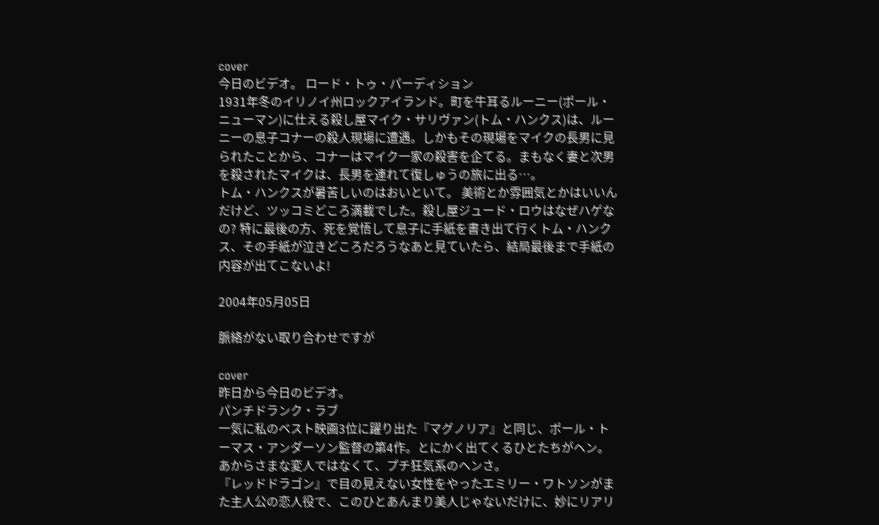cover
今日のビデオ。 ロード・トゥ・パーディション
1931年冬のイリノイ州ロックアイランド。町を牛耳るルーニー(ポール・ニューマン)に仕える殺し屋マイク・サリヴァン(トム・ハンクス)は、ルーニーの息子コナーの殺人現場に遭遇。しかもその現場をマイクの長男に見られたことから、コナーはマイク一家の殺害を企てる。まもなく妻と次男を殺されたマイクは、長男を連れて復しゅうの旅に出る…。
トム・ハンクスが暑苦しいのはおいといて。 美術とか雰囲気とかはいいんだけど、ツッコミどころ満載でした。殺し屋ジュード・ロウはなぜハゲなの? 特に最後の方、死を覚悟して息子に手紙を書き出て行くトム・ハンクス、その手紙が泣きどころだろうなあと見ていたら、結局最後まで手紙の内容が出てこないよ!

2004年05月05日

脈絡がない取り合わせですが

cover
昨日から今日のビデオ。
パンチドランク・ラブ
一気に私のベスト映画3位に躍り出た『マグノリア』と同じ、ポール・トーマス・アンダーソン監督の第4作。とにかく出てくるひとたちがヘン。あからさまな変人ではなくて、プチ狂気系のヘンさ。
『レッドドラゴン』で目の見えない女性をやったエミリー・ワトソンがまた主人公の恋人役で、このひとあんまり美人じゃないだけに、妙にリアリ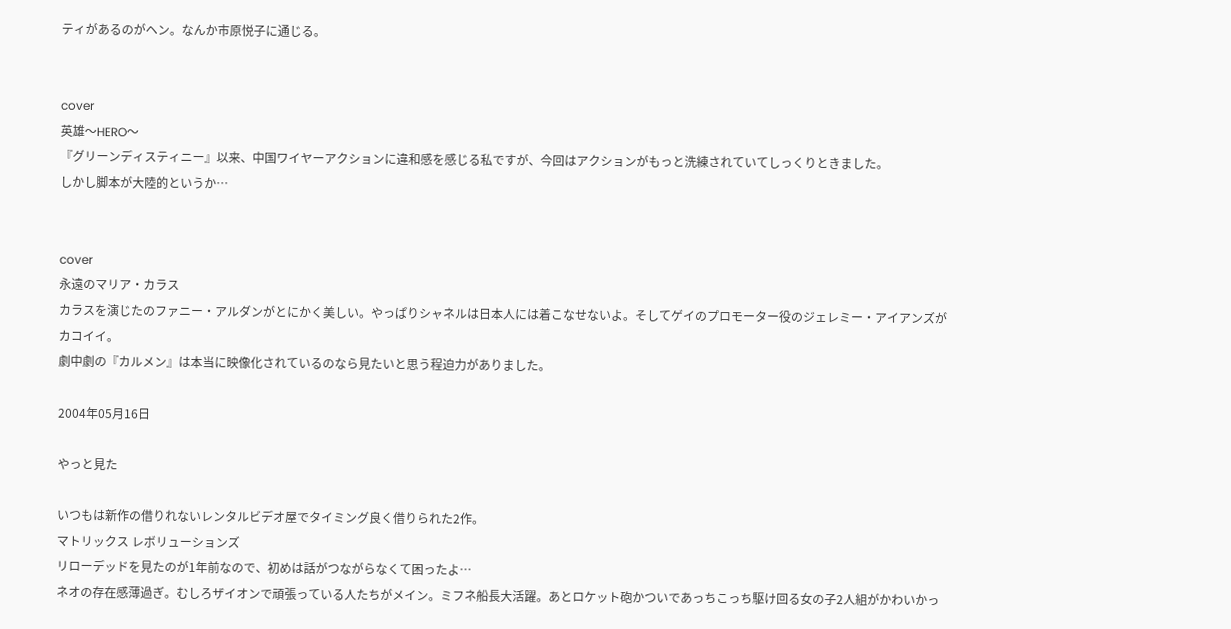ティがあるのがヘン。なんか市原悦子に通じる。


cover
英雄〜HERO〜
『グリーンディスティニー』以来、中国ワイヤーアクションに違和感を感じる私ですが、今回はアクションがもっと洗練されていてしっくりときました。
しかし脚本が大陸的というか…


cover
永遠のマリア・カラス
カラスを演じたのファニー・アルダンがとにかく美しい。やっぱりシャネルは日本人には着こなせないよ。そしてゲイのプロモーター役のジェレミー・アイアンズがカコイイ。
劇中劇の『カルメン』は本当に映像化されているのなら見たいと思う程迫力がありました。

2004年05月16日

やっと見た

いつもは新作の借りれないレンタルビデオ屋でタイミング良く借りられた2作。
マトリックス レボリューションズ
リローデッドを見たのが1年前なので、初めは話がつながらなくて困ったよ…
ネオの存在感薄過ぎ。むしろザイオンで頑張っている人たちがメイン。ミフネ船長大活躍。あとロケット砲かついであっちこっち駆け回る女の子2人組がかわいかっ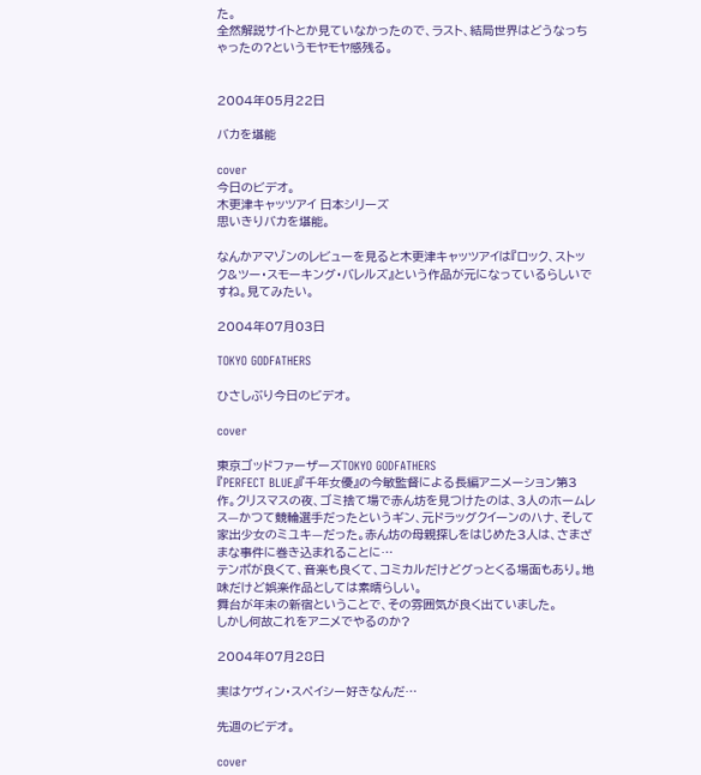た。
全然解説サイトとか見ていなかったので、ラスト、結局世界はどうなっちゃったの?というモヤモヤ感残る。


2004年05月22日

バカを堪能

cover
今日のビデオ。
木更津キャッツアイ 日本シリーズ
思いきりバカを堪能。

なんかアマゾンのレビューを見ると木更津キャッツアイは『ロック、ストック&ツー・スモーキング・バレルズ』という作品が元になっているらしいですね。見てみたい。

2004年07月03日

TOKYO GODFATHERS

ひさしぶり今日のビデオ。

cover

東京ゴッドファーザーズTOKYO GODFATHERS
『PERFECT BLUE』『千年女優』の今敏監督による長編アニメーション第3作。クリスマスの夜、ゴミ捨て場で赤ん坊を見つけたのは、3人のホームレス—かつて競輪選手だったというギン、元ドラッグクイーンのハナ、そして家出少女のミユキ—だった。赤ん坊の母親探しをはじめた3人は、さまざまな事件に巻き込まれることに…
テンポが良くて、音楽も良くて、コミカルだけどグっとくる場面もあり。地味だけど娯楽作品としては素晴らしい。
舞台が年末の新宿ということで、その雰囲気が良く出ていました。
しかし何故これをアニメでやるのか?

2004年07月28日

実はケヴィン・スペイシー好きなんだ…

先週のビデオ。

cover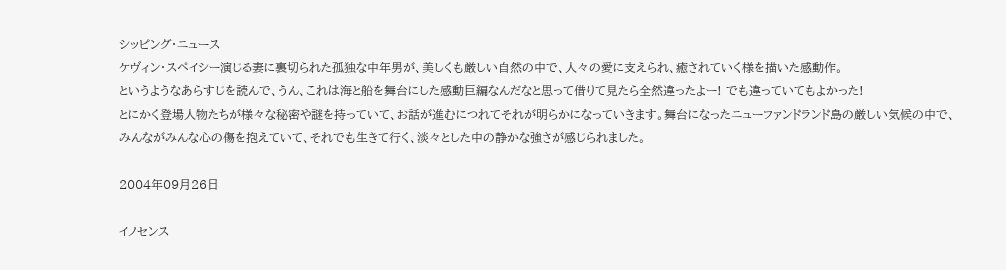シッピング・ニュース
ケヴィン・スペイシー演じる妻に裏切られた孤独な中年男が、美しくも厳しい自然の中で、人々の愛に支えられ、癒されていく様を描いた感動作。
というようなあらすじを読んで、うん、これは海と船を舞台にした感動巨編なんだなと思って借りて見たら全然違ったよー! でも違っていてもよかった!
とにかく登場人物たちが様々な秘密や謎を持っていて、お話が進むにつれてそれが明らかになっていきます。舞台になったニューファンドランド島の厳しい気候の中で、みんながみんな心の傷を抱えていて、それでも生きて行く、淡々とした中の静かな強さが感じられました。

2004年09月26日

イノセンス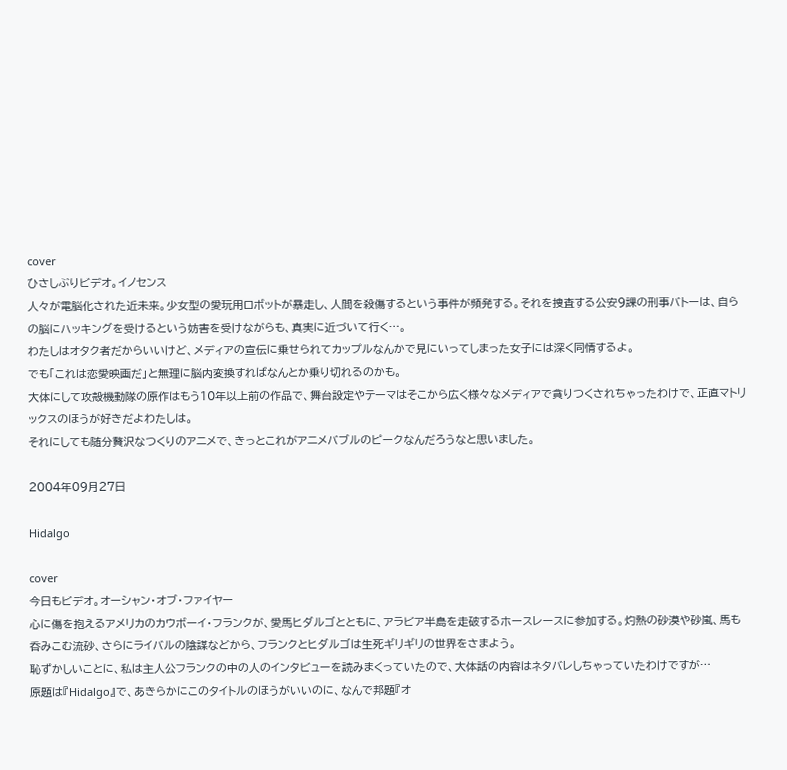cover
ひさしぶりビデオ。イノセンス
人々が電脳化された近未来。少女型の愛玩用ロボットが暴走し、人間を殺傷するという事件が頻発する。それを捜査する公安9課の刑事バトーは、自らの脳にハッキングを受けるという妨害を受けながらも、真実に近づいて行く…。
わたしはオタク者だからいいけど、メディアの宣伝に乗せられてカップルなんかで見にいってしまった女子には深く同情するよ。
でも「これは恋愛映画だ」と無理に脳内変換すればなんとか乗り切れるのかも。
大体にして攻殻機動隊の原作はもう10年以上前の作品で、舞台設定やテーマはそこから広く様々なメディアで貪りつくされちゃったわけで、正直マトリックスのほうが好きだよわたしは。
それにしても随分贅沢なつくりのアニメで、きっとこれがアニメバブルのピークなんだろうなと思いました。

2004年09月27日

Hidalgo

cover
今日もビデオ。オーシャン・オブ・ファイヤー
心に傷を抱えるアメリカのカウボーイ・フランクが、愛馬ヒダルゴとともに、アラビア半島を走破するホースレースに参加する。灼熱の砂漠や砂嵐、馬も呑みこむ流砂、さらにライバルの陰謀などから、フランクとヒダルゴは生死ギリギリの世界をさまよう。
恥ずかしいことに、私は主人公フランクの中の人のインタビューを読みまくっていたので、大体話の内容はネタバレしちゃっていたわけですが…
原題は『Hidalgo』で、あきらかにこのタイトルのほうがいいのに、なんで邦題『オ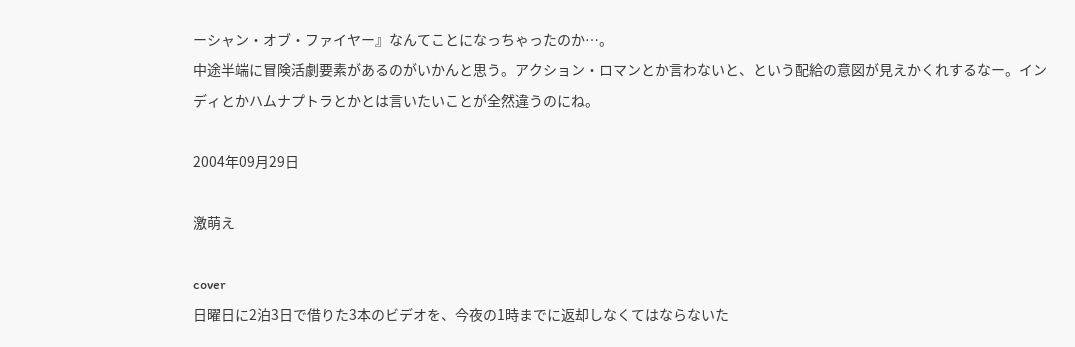ーシャン・オブ・ファイヤー』なんてことになっちゃったのか…。
中途半端に冒険活劇要素があるのがいかんと思う。アクション・ロマンとか言わないと、という配給の意図が見えかくれするなー。インディとかハムナプトラとかとは言いたいことが全然違うのにね。

2004年09月29日

激萌え

cover
日曜日に2泊3日で借りた3本のビデオを、今夜の1時までに返却しなくてはならないた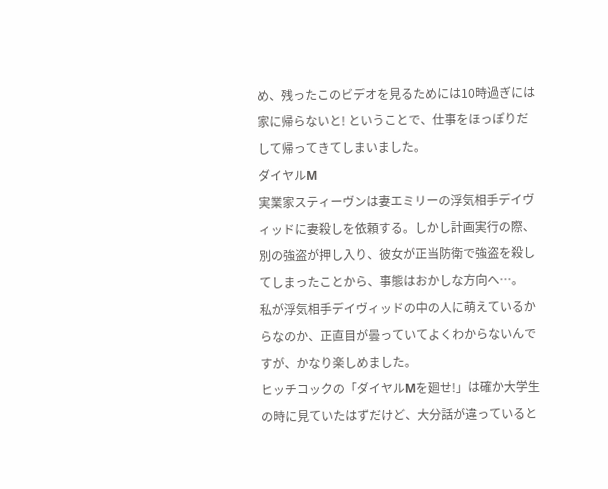め、残ったこのビデオを見るためには10時過ぎには家に帰らないと! ということで、仕事をほっぽりだして帰ってきてしまいました。
ダイヤルM
実業家スティーヴンは妻エミリーの浮気相手デイヴィッドに妻殺しを依頼する。しかし計画実行の際、別の強盗が押し入り、彼女が正当防衛で強盗を殺してしまったことから、事態はおかしな方向へ…。
私が浮気相手デイヴィッドの中の人に萌えているからなのか、正直目が曇っていてよくわからないんですが、かなり楽しめました。
ヒッチコックの「ダイヤルMを廻せ!」は確か大学生の時に見ていたはずだけど、大分話が違っていると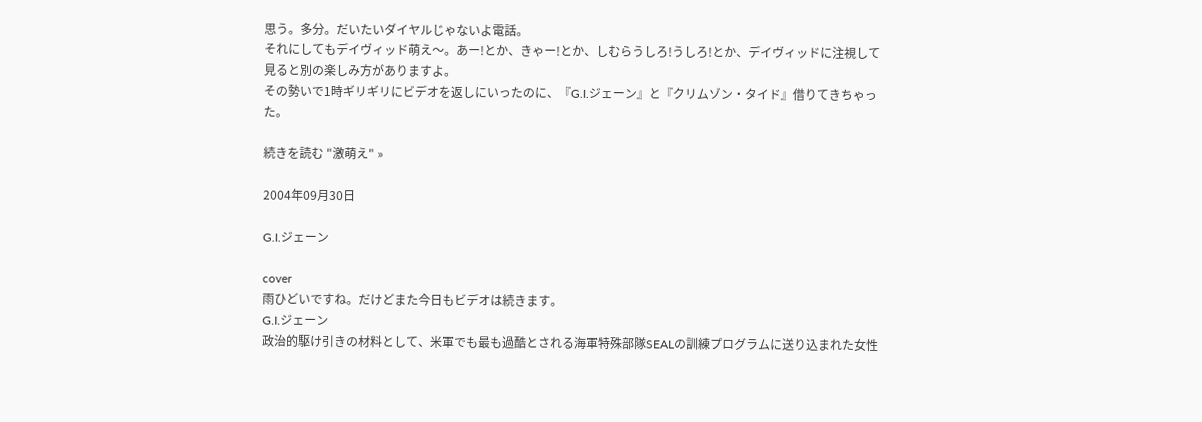思う。多分。だいたいダイヤルじゃないよ電話。
それにしてもデイヴィッド萌え〜。あー!とか、きゃー!とか、しむらうしろ!うしろ!とか、デイヴィッドに注視して見ると別の楽しみ方がありますよ。
その勢いで1時ギリギリにビデオを返しにいったのに、『G.I.ジェーン』と『クリムゾン・タイド』借りてきちゃった。

続きを読む "激萌え" »

2004年09月30日

G.I.ジェーン

cover
雨ひどいですね。だけどまた今日もビデオは続きます。
G.I.ジェーン
政治的駆け引きの材料として、米軍でも最も過酷とされる海軍特殊部隊SEALの訓練プログラムに送り込まれた女性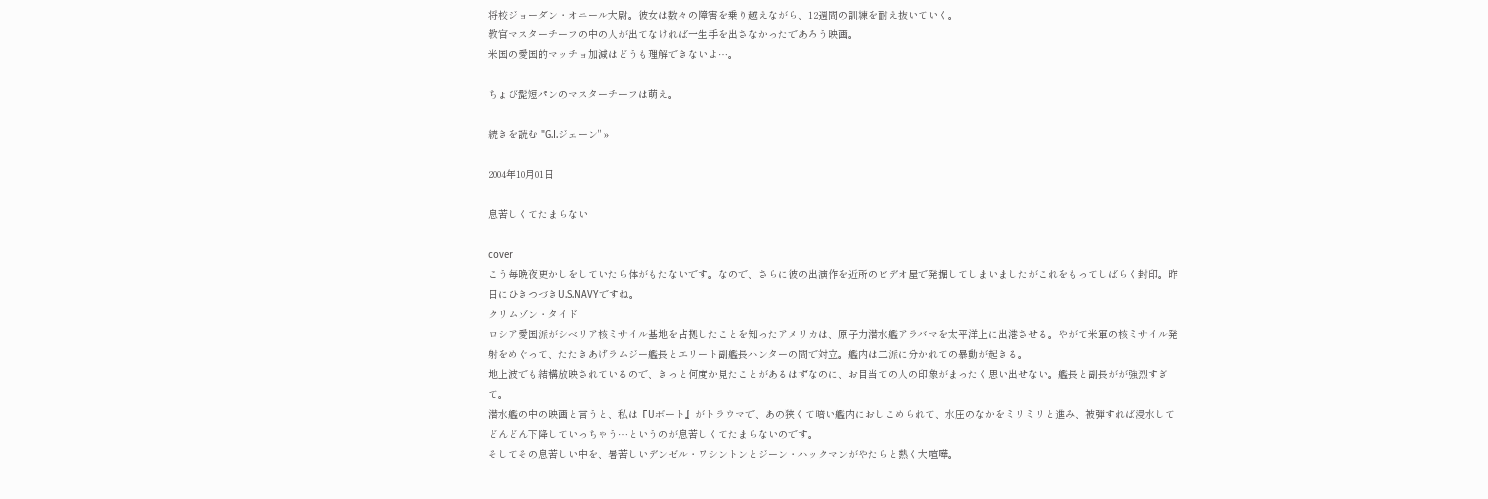将校ジョーダン・オニール大尉。彼女は数々の障害を乗り越えながら、12週間の訓練を耐え抜いていく。
教官マスターチーフの中の人が出てなければ一生手を出さなかったであろう映画。
米国の愛国的マッチョ加減はどうも理解できないよ…。

ちょび髭短パンのマスターチーフは萌え。

続きを読む "G.I.ジェーン" »

2004年10月01日

息苦しくてたまらない

cover
こう毎晩夜更かしをしていたら体がもたないです。なので、さらに彼の出演作を近所のビデオ屋で発掘してしまいましたがこれをもってしばらく封印。昨日にひきつづきU.S.NAVYですね。
クリムゾン・タイド
ロシア愛国派がシベリア核ミサイル基地を占拠したことを知ったアメリカは、原子力潜水艦アラバマを太平洋上に出港させる。やがて米軍の核ミサイル発射をめぐって、たたきあげラムジー艦長とエリート副艦長ハンターの間で対立。艦内は二派に分かれての暴動が起きる。
地上波でも結構放映されているので、きっと何度か見たことがあるはずなのに、お目当ての人の印象がまったく思い出せない。艦長と副長がが強烈すぎて。
潜水艦の中の映画と言うと、私は『Uボート』がトラウマで、あの狭くて暗い艦内におしこめられて、水圧のなかをミリミリと進み、被弾すれば浸水してどんどん下降していっちゃう…というのが息苦しくてたまらないのです。
そしてその息苦しい中を、暑苦しいデンゼル・ワシントンとジーン・ハックマンがやたらと熱く大喧嘩。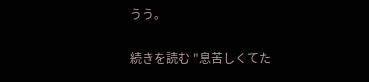うう。

続きを読む "息苦しくてた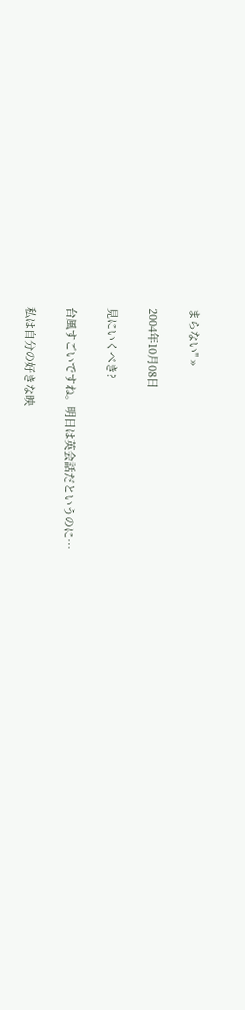まらない" »

2004年10月08日

見にいくべき?

台風すごいですね。明日は英会話だというのに…

私は自分の好きな映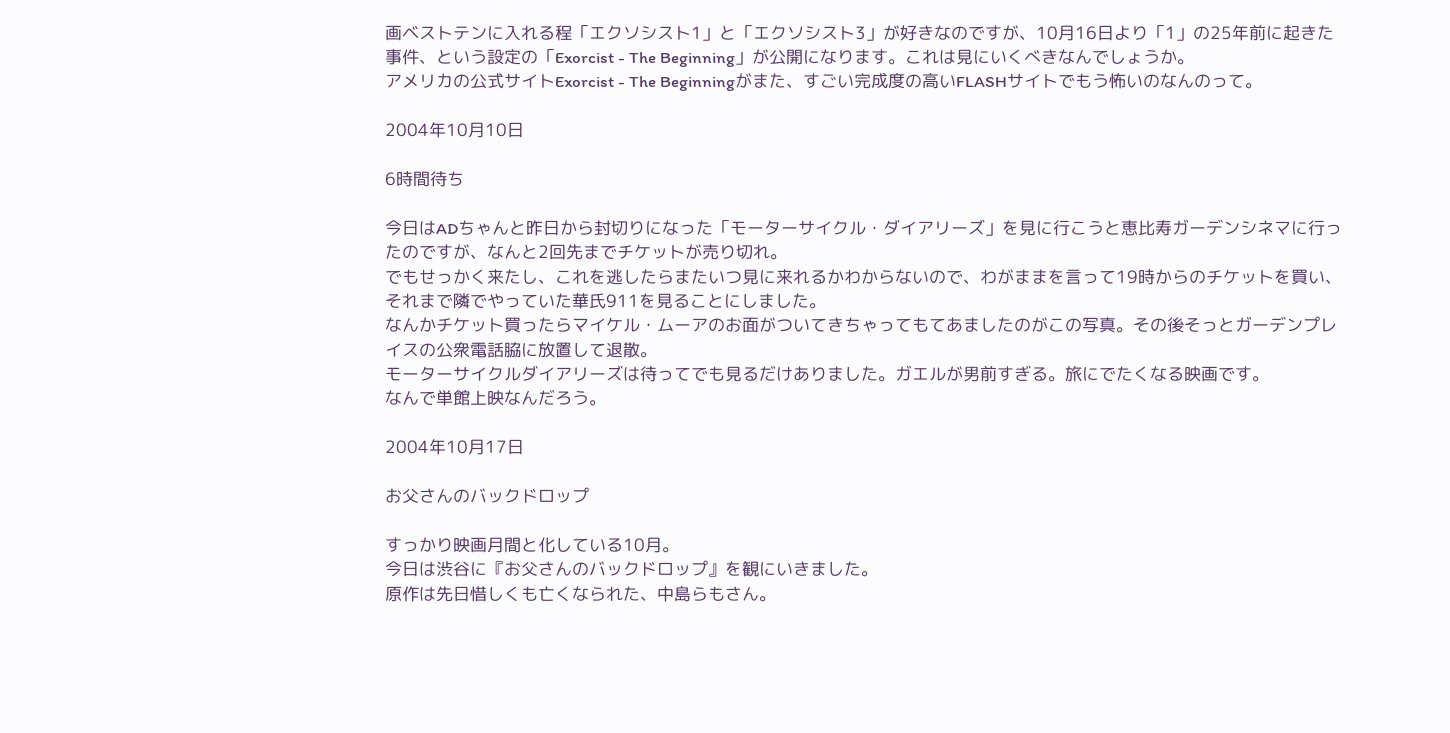画ベストテンに入れる程「エクソシスト1」と「エクソシスト3」が好きなのですが、10月16日より「1」の25年前に起きた事件、という設定の「Exorcist - The Beginning」が公開になります。これは見にいくべきなんでしょうか。
アメリカの公式サイトExorcist - The Beginningがまた、すごい完成度の高いFLASHサイトでもう怖いのなんのって。

2004年10月10日

6時間待ち

今日はADちゃんと昨日から封切りになった「モーターサイクル・ダイアリーズ」を見に行こうと恵比寿ガーデンシネマに行ったのですが、なんと2回先までチケットが売り切れ。
でもせっかく来たし、これを逃したらまたいつ見に来れるかわからないので、わがままを言って19時からのチケットを買い、それまで隣でやっていた華氏911を見ることにしました。
なんかチケット買ったらマイケル・ムーアのお面がついてきちゃってもてあましたのがこの写真。その後そっとガーデンプレイスの公衆電話脇に放置して退散。
モーターサイクルダイアリーズは待ってでも見るだけありました。ガエルが男前すぎる。旅にでたくなる映画です。
なんで単館上映なんだろう。

2004年10月17日

お父さんのバックドロップ

すっかり映画月間と化している10月。
今日は渋谷に『お父さんのバックドロップ』を観にいきました。
原作は先日惜しくも亡くなられた、中島らもさん。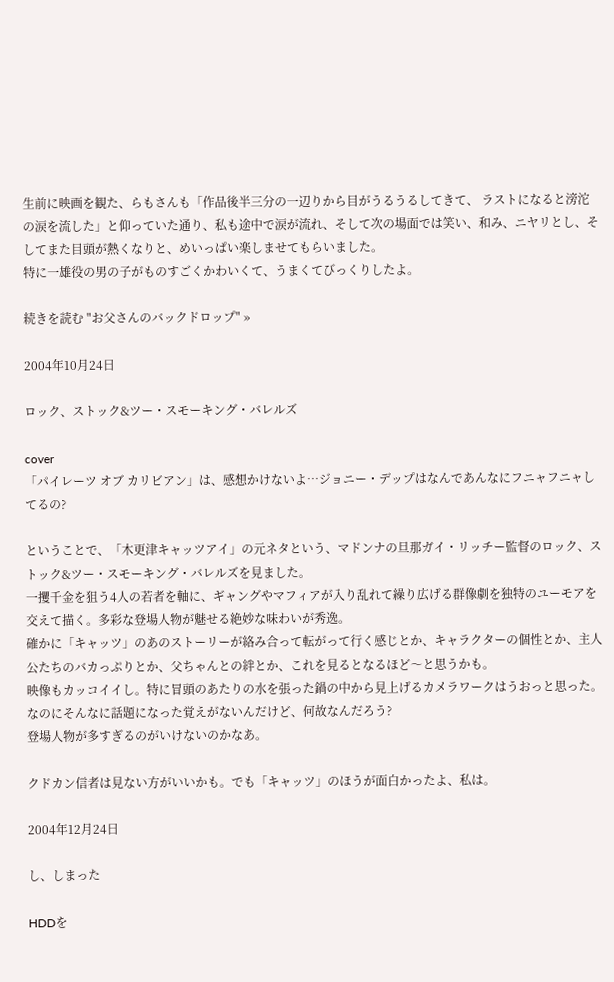生前に映画を観た、らもさんも「作品後半三分の一辺りから目がうるうるしてきて、 ラストになると滂沱の涙を流した」と仰っていた通り、私も途中で涙が流れ、そして次の場面では笑い、和み、ニヤリとし、そしてまた目頭が熱くなりと、めいっぱい楽しませてもらいました。
特に一雄役の男の子がものすごくかわいくて、うまくてびっくりしたよ。

続きを読む "お父さんのバックドロップ" »

2004年10月24日

ロック、ストック&ツー・スモーキング・バレルズ

cover
「パイレーツ オブ カリビアン」は、感想かけないよ…ジョニー・デップはなんであんなにフニャフニャしてるの?

ということで、「木更津キャッツアイ」の元ネタという、マドンナの旦那ガイ・リッチー監督のロック、ストック&ツー・スモーキング・バレルズを見ました。
一攫千金を狙う4人の若者を軸に、ギャングやマフィアが入り乱れて繰り広げる群像劇を独特のユーモアを交えて描く。多彩な登場人物が魅せる絶妙な味わいが秀逸。
確かに「キャッツ」のあのストーリーが絡み合って転がって行く感じとか、キャラクターの個性とか、主人公たちのバカっぷりとか、父ちゃんとの絆とか、これを見るとなるほど〜と思うかも。
映像もカッコイイし。特に冒頭のあたりの水を張った鍋の中から見上げるカメラワークはうおっと思った。
なのにそんなに話題になった覚えがないんだけど、何故なんだろう?
登場人物が多すぎるのがいけないのかなあ。

クドカン信者は見ない方がいいかも。でも「キャッツ」のほうが面白かったよ、私は。

2004年12月24日

し、しまった

HDDを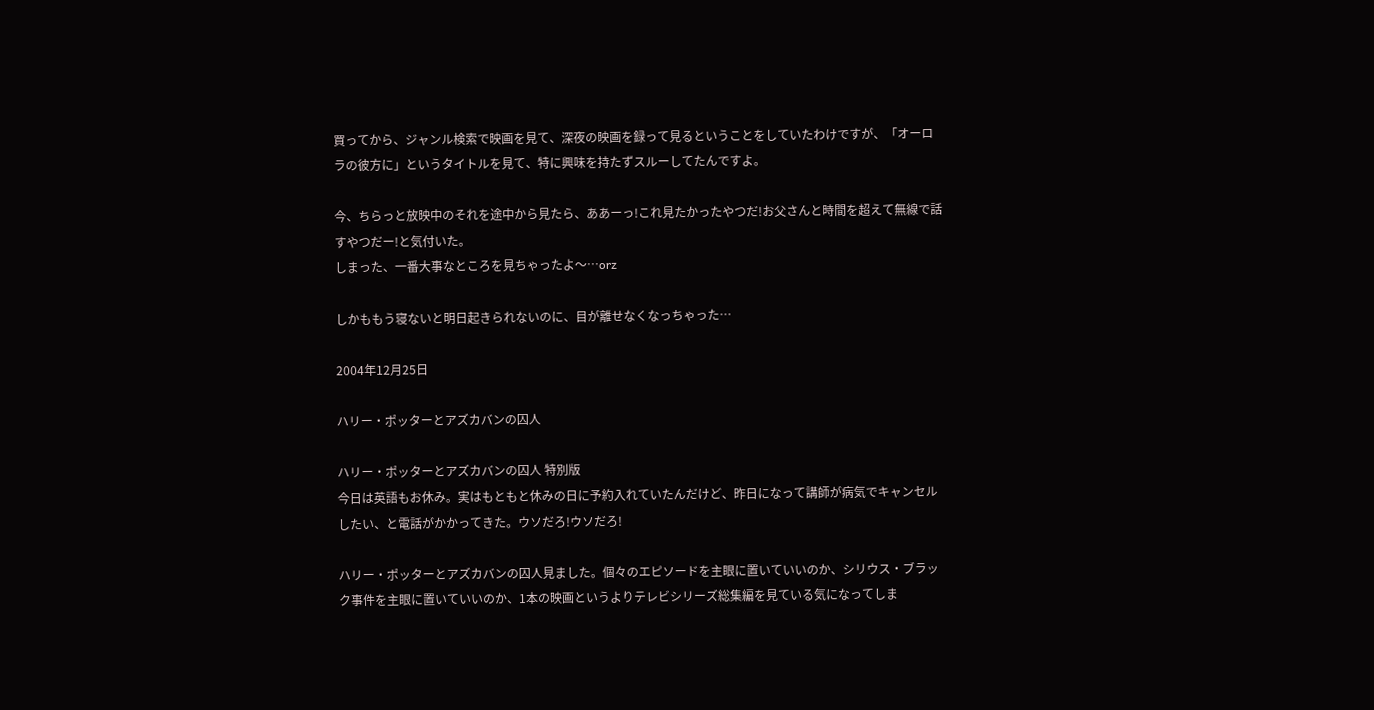買ってから、ジャンル検索で映画を見て、深夜の映画を録って見るということをしていたわけですが、「オーロラの彼方に」というタイトルを見て、特に興味を持たずスルーしてたんですよ。

今、ちらっと放映中のそれを途中から見たら、ああーっ!これ見たかったやつだ!お父さんと時間を超えて無線で話すやつだー!と気付いた。
しまった、一番大事なところを見ちゃったよ〜…orz

しかももう寝ないと明日起きられないのに、目が離せなくなっちゃった…

2004年12月25日

ハリー・ポッターとアズカバンの囚人

ハリー・ポッターとアズカバンの囚人 特別版
今日は英語もお休み。実はもともと休みの日に予約入れていたんだけど、昨日になって講師が病気でキャンセルしたい、と電話がかかってきた。ウソだろ!ウソだろ!

ハリー・ポッターとアズカバンの囚人見ました。個々のエピソードを主眼に置いていいのか、シリウス・ブラック事件を主眼に置いていいのか、1本の映画というよりテレビシリーズ総集編を見ている気になってしま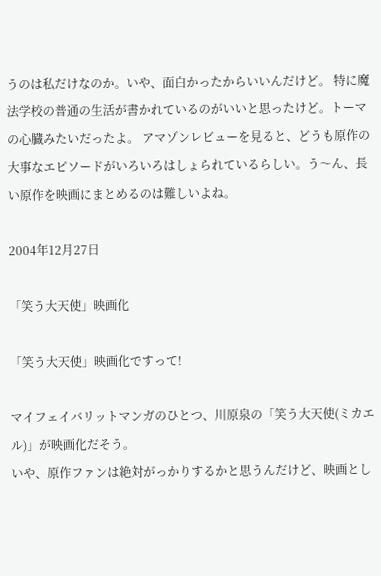うのは私だけなのか。いや、面白かったからいいんだけど。 特に魔法学校の普通の生活が書かれているのがいいと思ったけど。トーマの心臓みたいだったよ。 アマゾンレビューを見ると、どうも原作の大事なエピソードがいろいろはしょられているらしい。う〜ん、長い原作を映画にまとめるのは難しいよね。

2004年12月27日

「笑う大天使」映画化

「笑う大天使」映画化ですって!

マイフェイバリットマンガのひとつ、川原泉の「笑う大天使(ミカエル)」が映画化だそう。
いや、原作ファンは絶対がっかりするかと思うんだけど、映画とし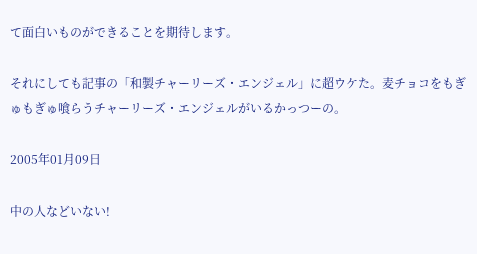て面白いものができることを期待します。

それにしても記事の「和製チャーリーズ・エンジェル」に超ウケた。麦チョコをもぎゅもぎゅ喰らうチャーリーズ・エンジェルがいるかっつーの。

2005年01月09日

中の人などいない!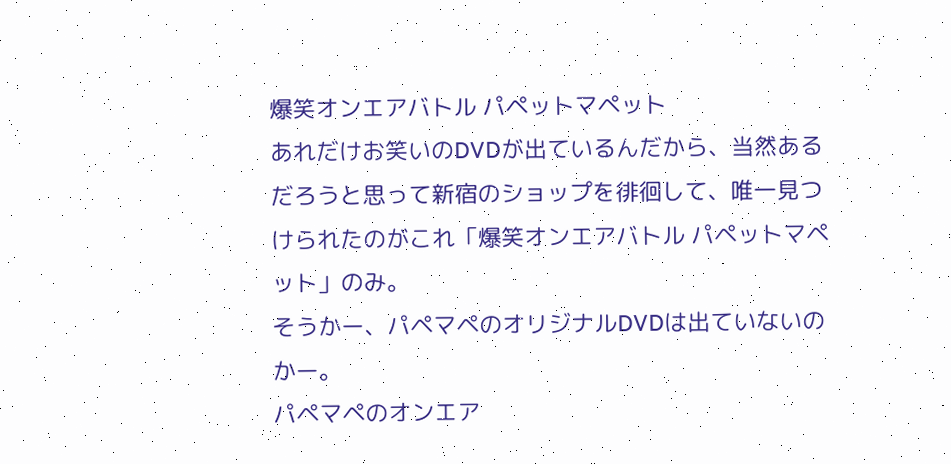爆笑オンエアバトル パペットマペット
あれだけお笑いのDVDが出ているんだから、当然あるだろうと思って新宿のショップを徘徊して、唯一見つけられたのがこれ「爆笑オンエアバトル パペットマペット」のみ。
そうかー、パペマペのオリジナルDVDは出ていないのかー。
パペマペのオンエア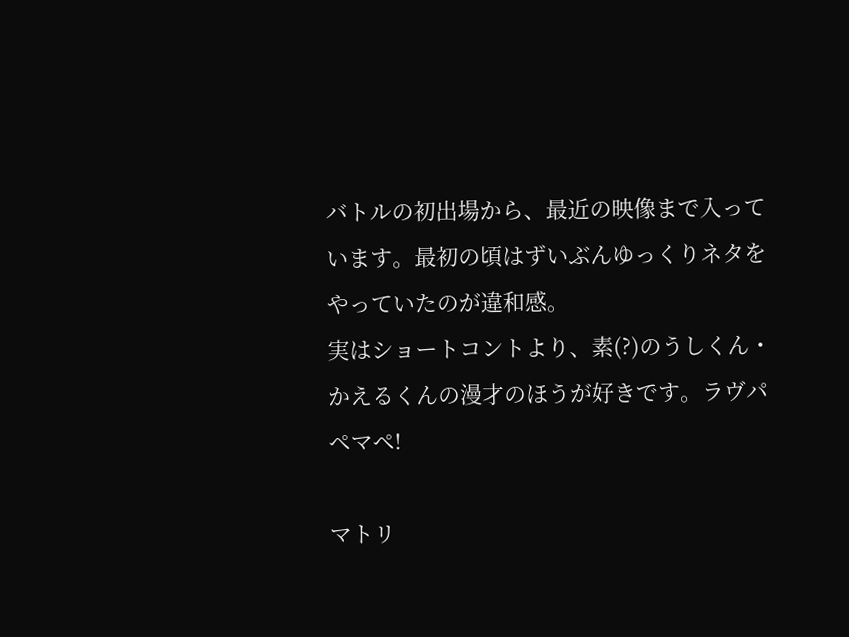バトルの初出場から、最近の映像まで入っています。最初の頃はずいぶんゆっくりネタをやっていたのが違和感。
実はショートコントより、素(?)のうしくん・かえるくんの漫才のほうが好きです。ラヴパペマペ!

マトリ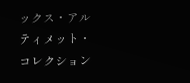ックス・アルティメット・コレクション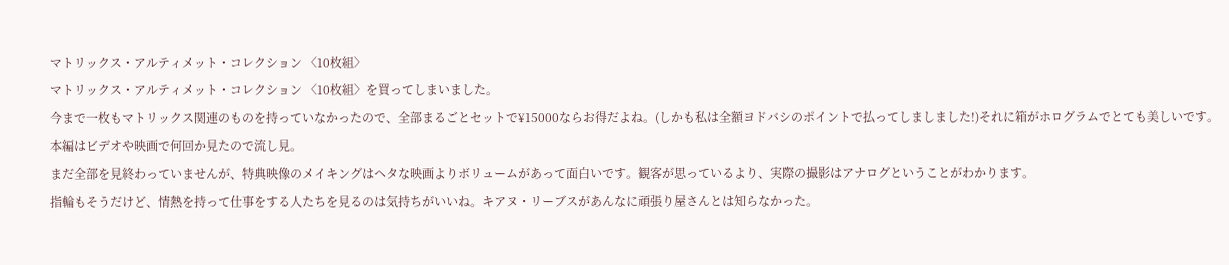マトリックス・アルティメット・コレクション 〈10枚組〉
マトリックス・アルティメット・コレクション 〈10枚組〉を買ってしまいました。
今まで一枚もマトリックス関連のものを持っていなかったので、全部まるごとセットで¥15000ならお得だよね。(しかも私は全額ヨドバシのポイントで払ってしましました!)それに箱がホログラムでとても美しいです。
本編はビデオや映画で何回か見たので流し見。
まだ全部を見終わっていませんが、特典映像のメイキングはヘタな映画よりボリュームがあって面白いです。観客が思っているより、実際の撮影はアナログということがわかります。
指輪もそうだけど、情熱を持って仕事をする人たちを見るのは気持ちがいいね。キアヌ・リーブスがあんなに頑張り屋さんとは知らなかった。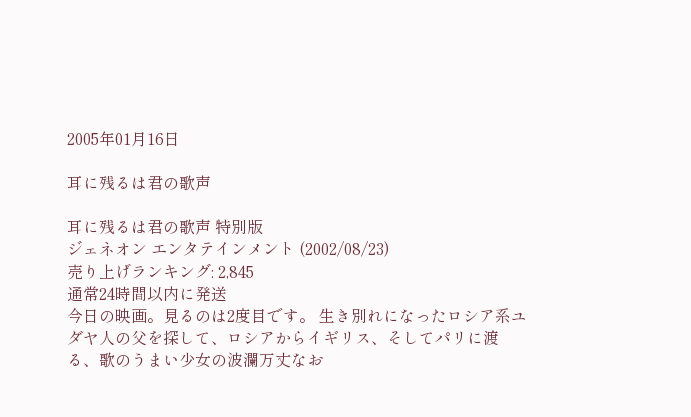2005年01月16日

耳に残るは君の歌声

耳に残るは君の歌声 特別版
ジェネオン エンタテインメント (2002/08/23)
売り上げランキング: 2,845
通常24時間以内に発送
今日の映画。見るのは2度目です。 生き別れになったロシア系ユダヤ人の父を探して、ロシアからイギリス、そしてパリに渡る、歌のうまい少女の波瀾万丈なお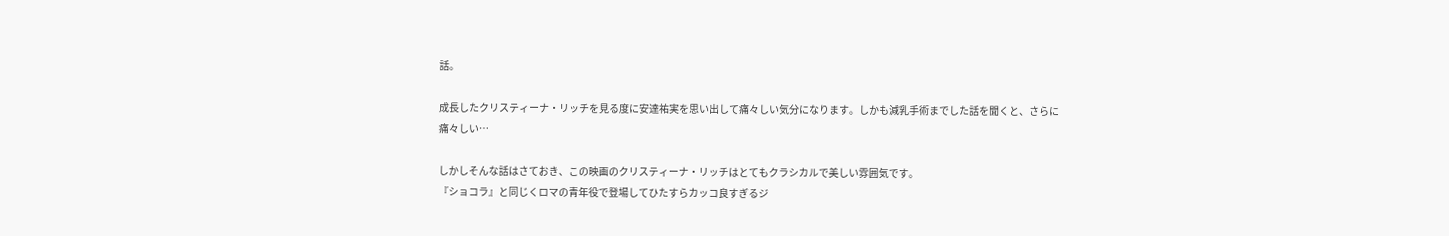話。

成長したクリスティーナ・リッチを見る度に安達祐実を思い出して痛々しい気分になります。しかも減乳手術までした話を聞くと、さらに痛々しい…

しかしそんな話はさておき、この映画のクリスティーナ・リッチはとてもクラシカルで美しい雰囲気です。
『ショコラ』と同じくロマの青年役で登場してひたすらカッコ良すぎるジ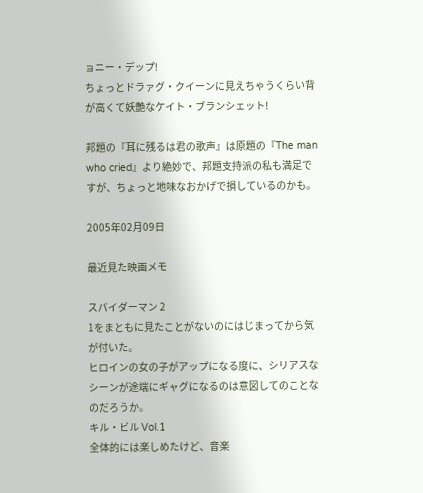ョニー・デップ!
ちょっとドラァグ・クイーンに見えちゃうくらい背が高くて妖艶なケイト・ブランシェット!

邦題の『耳に残るは君の歌声』は原題の『The man who cried』より絶妙で、邦題支持派の私も満足ですが、ちょっと地味なおかげで損しているのかも。

2005年02月09日

最近見た映画メモ

スパイダーマン 2
1をまともに見たことがないのにはじまってから気が付いた。
ヒロインの女の子がアップになる度に、シリアスなシーンが途端にギャグになるのは意図してのことなのだろうか。
キル・ビル Vol.1
全体的には楽しめたけど、音楽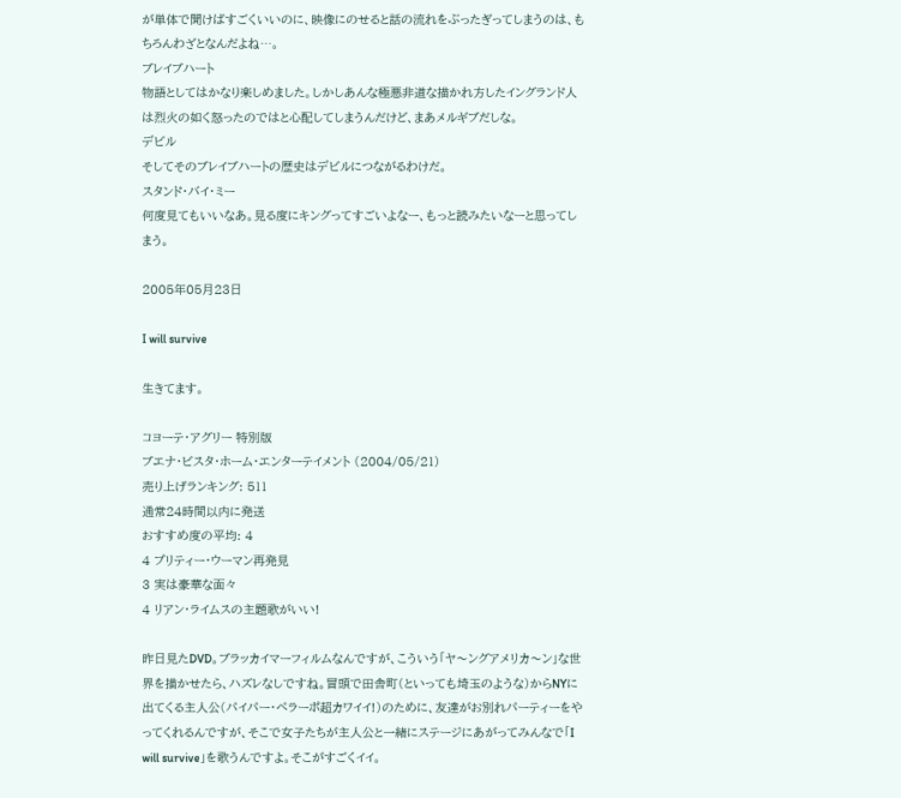が単体で聞けばすごくいいのに、映像にのせると話の流れをぶったぎってしまうのは、もちろんわざとなんだよね…。
ブレイブハート
物語としてはかなり楽しめました。しかしあんな極悪非道な描かれ方したイングランド人は烈火の如く怒ったのではと心配してしまうんだけど、まあメルギブだしな。
デビル
そしてそのブレイブハートの歴史はデビルにつながるわけだ。
スタンド・バイ・ミー
何度見てもいいなあ。見る度にキングってすごいよなー、もっと読みたいなーと思ってしまう。

2005年05月23日

I will survive

生きてます。

コヨーテ・アグリー 特別版
ブエナ・ビスタ・ホーム・エンターテイメント (2004/05/21)
売り上げランキング: 511
通常24時間以内に発送
おすすめ度の平均: 4
4 プリティー・ウーマン再発見
3 実は豪華な面々
4 リアン・ライムスの主題歌がいい!

昨日見たDVD。ブラッカイマーフィルムなんですが、こういう「ヤ〜ングアメリカ〜ン」な世界を描かせたら、ハズレなしですね。冒頭で田舎町(といっても埼玉のような)からNYに出てくる主人公(パイパー・ペラーポ超カワイイ!)のために、友達がお別れパーティーをやってくれるんですが、そこで女子たちが主人公と一緒にステージにあがってみんなで「I will survive」を歌うんですよ。そこがすごくイイ。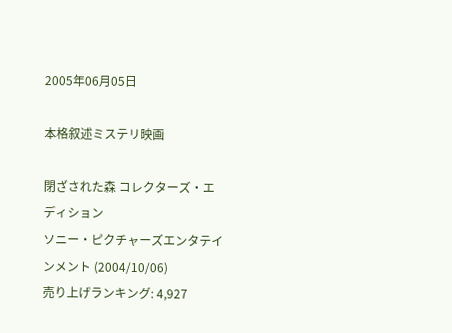2005年06月05日

本格叙述ミステリ映画

閉ざされた森 コレクターズ・エディション
ソニー・ピクチャーズエンタテインメント (2004/10/06)
売り上げランキング: 4,927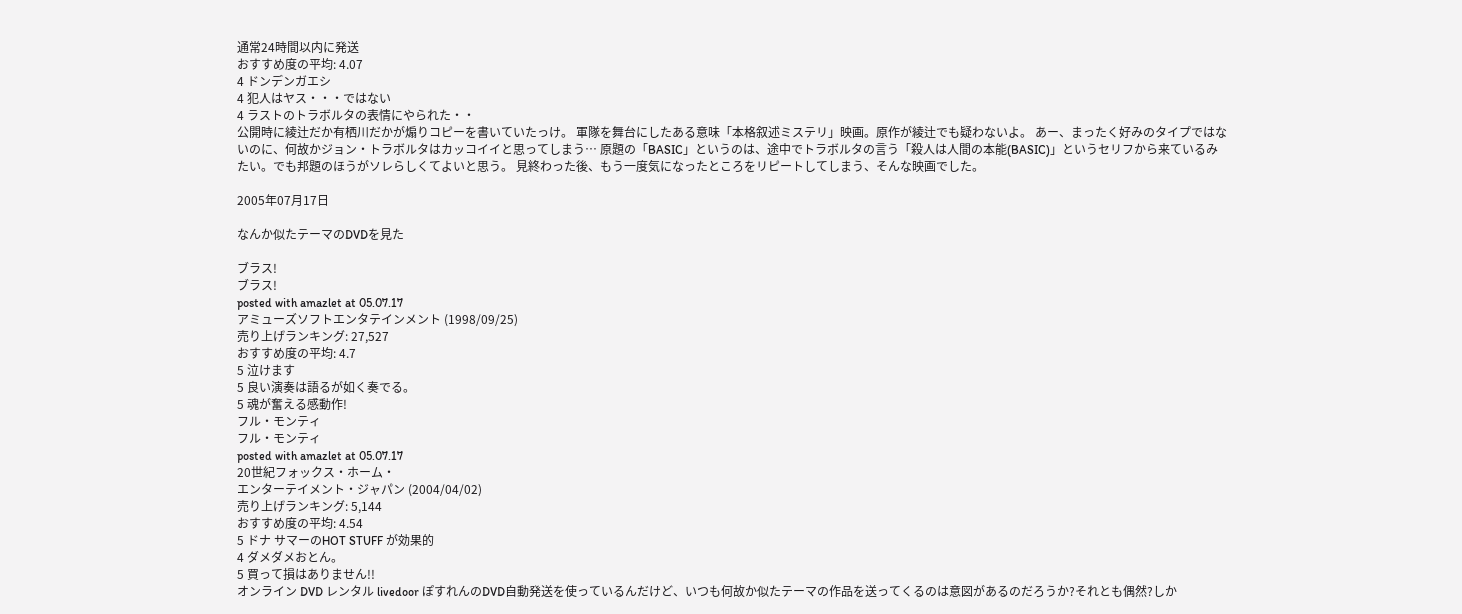通常24時間以内に発送
おすすめ度の平均: 4.07
4 ドンデンガエシ
4 犯人はヤス・・・ではない
4 ラストのトラボルタの表情にやられた・・
公開時に綾辻だか有栖川だかが煽りコピーを書いていたっけ。 軍隊を舞台にしたある意味「本格叙述ミステリ」映画。原作が綾辻でも疑わないよ。 あー、まったく好みのタイプではないのに、何故かジョン・トラボルタはカッコイイと思ってしまう… 原題の「BASIC」というのは、途中でトラボルタの言う「殺人は人間の本能(BASIC)」というセリフから来ているみたい。でも邦題のほうがソレらしくてよいと思う。 見終わった後、もう一度気になったところをリピートしてしまう、そんな映画でした。

2005年07月17日

なんか似たテーマのDVDを見た

ブラス!
ブラス!
posted with amazlet at 05.07.17
アミューズソフトエンタテインメント (1998/09/25)
売り上げランキング: 27,527
おすすめ度の平均: 4.7
5 泣けます
5 良い演奏は語るが如く奏でる。
5 魂が奮える感動作!
フル・モンティ
フル・モンティ
posted with amazlet at 05.07.17
20世紀フォックス・ホーム・
エンターテイメント・ジャパン (2004/04/02)
売り上げランキング: 5,144
おすすめ度の平均: 4.54
5 ドナ サマーのHOT STUFF が効果的
4 ダメダメおとん。
5 買って損はありません!!
オンライン DVD レンタル livedoor ぽすれんのDVD自動発送を使っているんだけど、いつも何故か似たテーマの作品を送ってくるのは意図があるのだろうか?それとも偶然?しか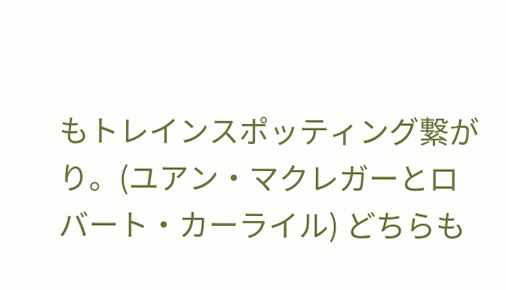もトレインスポッティング繋がり。(ユアン・マクレガーとロバート・カーライル) どちらも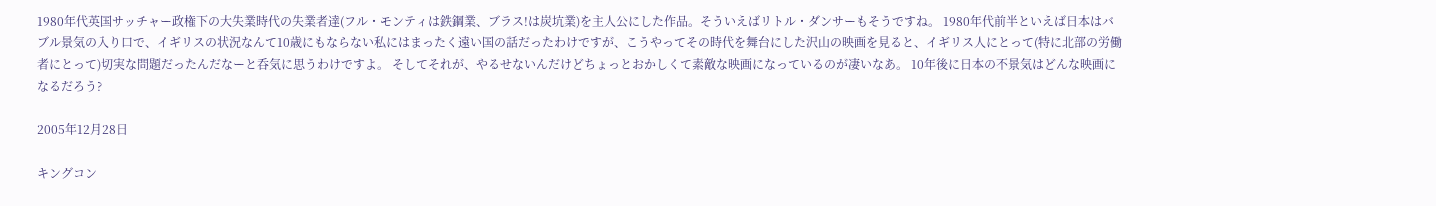1980年代英国サッチャー政権下の大失業時代の失業者達(フル・モンティは鉄鋼業、ブラス!は炭坑業)を主人公にした作品。そういえばリトル・ダンサーもそうですね。 1980年代前半といえば日本はバブル景気の入り口で、イギリスの状況なんて10歳にもならない私にはまったく遠い国の話だったわけですが、こうやってその時代を舞台にした沢山の映画を見ると、イギリス人にとって(特に北部の労働者にとって)切実な問題だったんだなーと呑気に思うわけですよ。 そしてそれが、やるせないんだけどちょっとおかしくて素敵な映画になっているのが凄いなあ。 10年後に日本の不景気はどんな映画になるだろう?

2005年12月28日

キングコン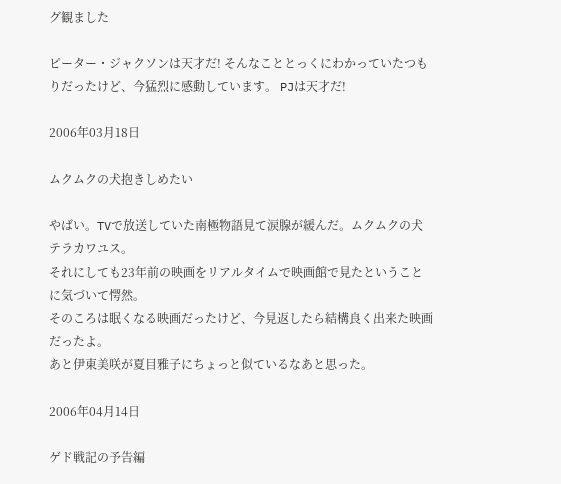グ観ました

ピーター・ジャクソンは天才だ! そんなこととっくにわかっていたつもりだったけど、今猛烈に感動しています。 PJは天才だ!

2006年03月18日

ムクムクの犬抱きしめたい

やばい。TVで放送していた南極物語見て涙腺が緩んだ。ムクムクの犬テラカワユス。
それにしても23年前の映画をリアルタイムで映画館で見たということに気づいて愕然。
そのころは眠くなる映画だったけど、今見返したら結構良く出来た映画だったよ。
あと伊東美咲が夏目雅子にちょっと似ているなあと思った。

2006年04月14日

ゲド戦記の予告編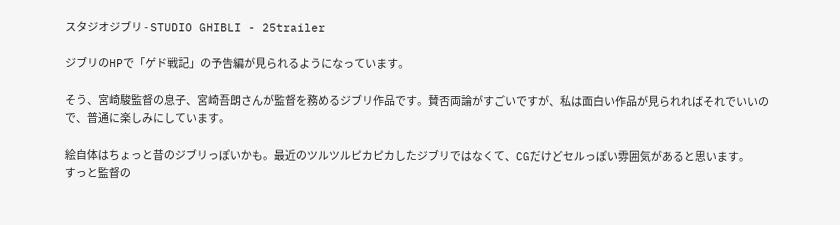スタジオジブリ - STUDIO GHIBLI - 25trailer

ジブリのHPで「ゲド戦記」の予告編が見られるようになっています。

そう、宮崎駿監督の息子、宮崎吾朗さんが監督を務めるジブリ作品です。賛否両論がすごいですが、私は面白い作品が見られればそれでいいので、普通に楽しみにしています。

絵自体はちょっと昔のジブリっぽいかも。最近のツルツルピカピカしたジブリではなくて、CGだけどセルっぽい雰囲気があると思います。
すっと監督の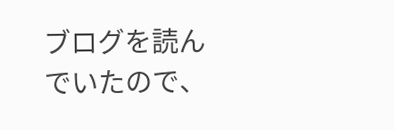ブログを読んでいたので、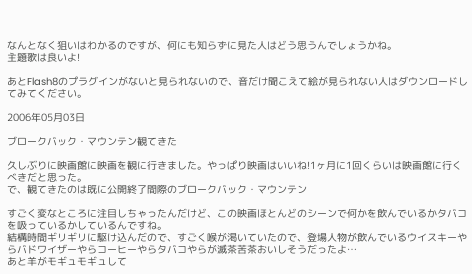なんとなく狙いはわかるのですが、何にも知らずに見た人はどう思うんでしょうかね。
主題歌は良いよ!

あとFlash8のプラグインがないと見られないので、音だけ聞こえて絵が見られない人はダウンロードしてみてください。

2006年05月03日

ブロークバック・マウンテン観てきた

久しぶりに映画館に映画を観に行きました。やっぱり映画はいいね!1ヶ月に1回くらいは映画館に行くべきだと思った。
で、観てきたのは既に公開終了間際のブロークバック・マウンテン

すごく変なところに注目しちゃったんだけど、この映画ほとんどのシーンで何かを飲んでいるかタバコを吸っているかしているんですね。
結構時間ギリギリに駆け込んだので、すごく喉が渇いていたので、登場人物が飲んでいるウイスキーやらバドワイザーやらコーヒーやらタバコやらが滅茶苦茶おいしそうだったよ…
あと羊がモギュモギュして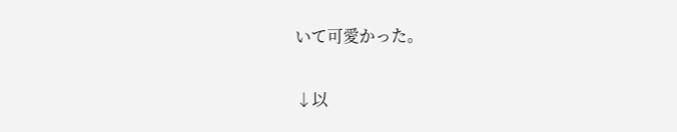いて可愛かった。

↓以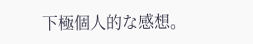下極個人的な感想。